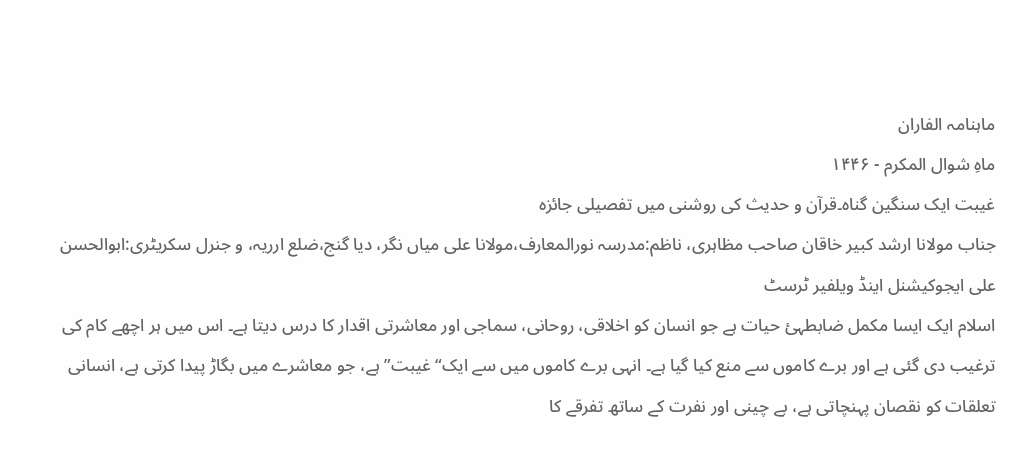ماہنامہ الفاران
ماہِ شوال المکرم - ۱۴۴۶
غیبت ایک سنگین گناہ۔قرآن و حدیث کی روشنی میں تفصیلی جائزہ
جناب مولانا ارشد کبیر خاقان صاحب مظاہری، ناظم:مدرسہ نورالمعارف،مولانا علی میاں نگر، دیا گنج،ضلع ارریہ، و جنرل سکریٹری:ابوالحسن علی ایجوکیشنل اینڈ ویلفیر ٹرسٹ
اسلام ایک ایسا مکمل ضابطہئ حیات ہے جو انسان کو اخلاقی، روحانی، سماجی اور معاشرتی اقدار کا درس دیتا ہے۔ اس میں ہر اچھے کام کی ترغیب دی گئی ہے اور برے کاموں سے منع کیا گیا ہے۔ انہی برے کاموں میں سے ایک“غیبت”ہے، جو معاشرے میں بگاڑ پیدا کرتی ہے، انسانی تعلقات کو نقصان پہنچاتی ہے، بے چینی اور نفرت کے ساتھ تفرقے کا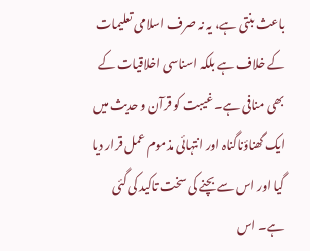باعث بنتی ہے، یہ نہ صرف اسلامی تعلیمات کے خلاف ہے بلکہ اسناسی اخلاقیات کے بھی منافی ہے۔ غیبت کو قرآن و حدیث میں ایک گھناؤناگناہ اور انتہائی مذموم عمل قرار دیا گیا اور اس سے بچنے کی سخت تاکید کی گئی ہے۔ اس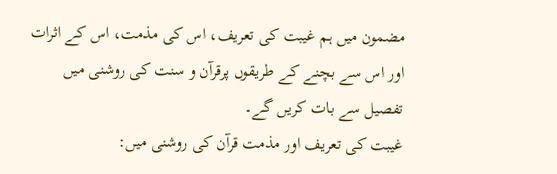مضمون میں ہم غیبت کی تعریف، اس کی مذمت، اس کے اثرات اور اس سے بچنے کے طریقوں پرقرآن و سنت کی روشنی میں تفصیل سے بات کریں گے۔
غیبت کی تعریف اور مذمت قرآن کی روشنی میں: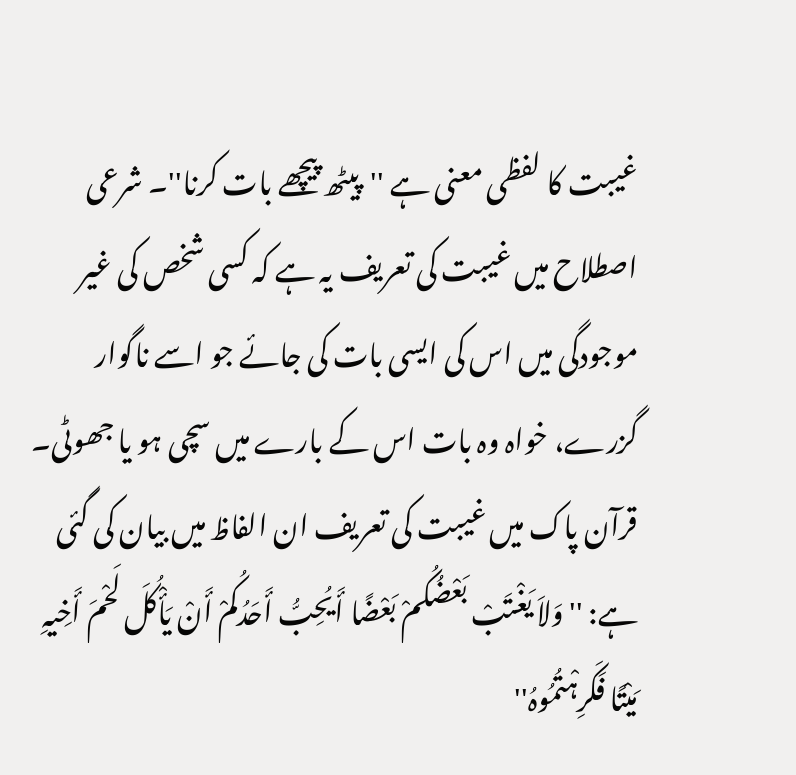غیبت کا لفظی معنی ہے ''پیٹھ پیچھے بات کرنا''۔ شرعی اصطلاح میں غیبت کی تعریف یہ ہے کہ کسی شخص کی غیر موجودگی میں اس کی ایسی بات کی جائے جو اسے ناگوار گزرے، خواہ وہ بات اس کے بارے میں سچی ہو یا جھوٹی۔ قرآن پاک میں غیبت کی تعریف ان الفاظ میں بیان کی گئی ہے: ''وَلاَ یَغْتَبْ بَعْضُکُمْ بَعْضًا أَیُحِبُّ أَحَدُکُمْ أَنْ یَأْکُلَ لَحْمَ أَخِیہِ مَیْتًا فَکَرِہْتُمُوہُ''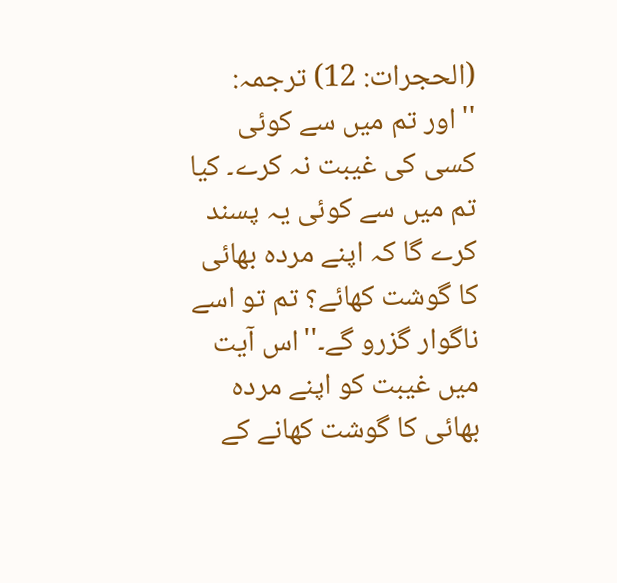(الحجرات: 12) ترجمہ: ''اور تم میں سے کوئی کسی کی غیبت نہ کرے۔ کیا تم میں سے کوئی یہ پسند کرے گا کہ اپنے مردہ بھائی کا گوشت کھائے؟ تم تو اسے ناگوار گزرو گے۔''اس آیت میں غیبت کو اپنے مردہ بھائی کا گوشت کھانے کے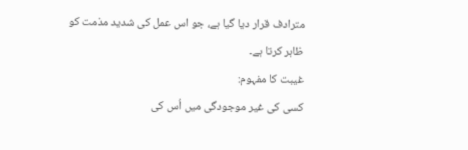مترادف قرار دیا گیا ہے، جو اس عمل کی شدید مذمت کو ظاہر کرتا ہے۔
غیبت کا مفہوم:
کسی کی غیر موجودگی میں اُس کی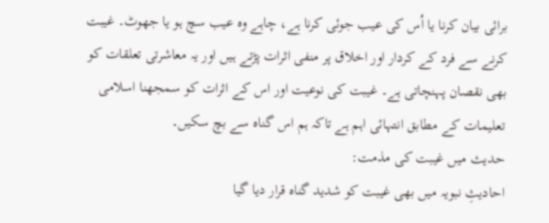برائی بیان کرنا یا اُس کی عیب جوئی کرنا ہے، چاہے وہ عیب سچ ہو یا جھوٹ۔ غیبت کرنے سے فرد کے کردار اور اخلاق پر منفی اثرات پڑتے ہیں اور یہ معاشرتی تعلقات کو بھی نقصان پہنچاتی ہے۔ غیبت کی نوعیت اور اس کے اثرات کو سمجھنا اسلامی تعلیمات کے مطابق انتہائی اہم ہے تاکہ ہم اس گناہ سے بچ سکیں۔
حدیث میں غیبت کی مذمت:
احادیثِ نبویہ میں بھی غیبت کو شدید گناہ قرار دیا گیا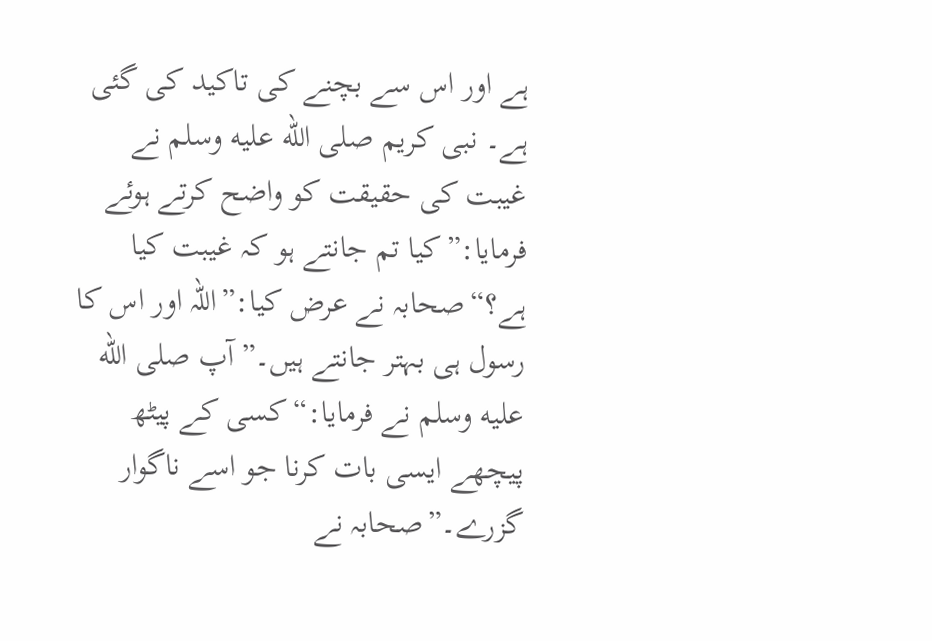ہے اور اس سے بچنے کی تاکید کی گئی ہے۔ نبی کریم صلى الله عليه وسلم نے غیبت کی حقیقت کو واضح کرتے ہوئے فرمایا:”کیا تم جانتے ہو کہ غیبت کیا ہے؟“صحابہ نے عرض کیا:”اللہ اور اس کا رسول ہی بہتر جانتے ہیں۔”آپ صلى الله عليه وسلم نے فرمایا:“کسی کے پیٹھ پیچھے ایسی بات کرنا جو اسے ناگوار گزرے۔”صحابہ نے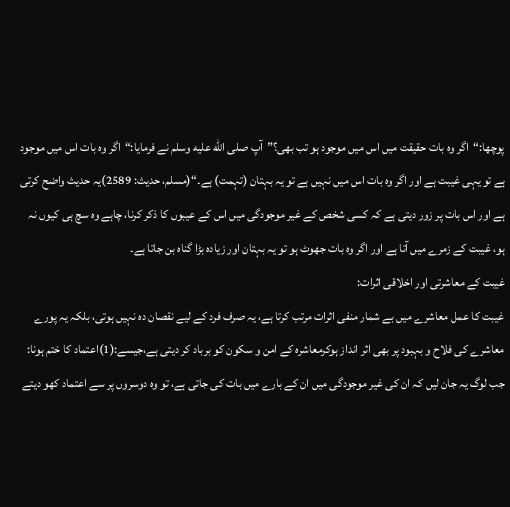پوچھا:“اگر وہ بات حقیقت میں اس میں موجود ہو تب بھی؟”آپ صلى الله عليه وسلم نے فرمایا:“اگر وہ بات اس میں موجود ہے تو یہی غیبت ہے اور اگر وہ بات اس میں نہیں ہے تو یہ بہتان (تہمت) ہے۔“(مسلم، حدیث: 2589)یہ حدیث واضح کرتی ہے اور اس بات پر زور دیتی ہے کہ کسی شخص کے غیر موجودگی میں اس کے عیبوں کا ذکر کرنا، چاہے وہ سچ ہی کیوں نہ ہو، غیبت کے زمرے میں آتا ہے اور اگر وہ بات جھوٹ ہو تو یہ بہتان اور زیادہ بڑا گناہ بن جاتا ہے۔
غیبت کے معاشرتی اور اخلاقی اثرات:
غیبت کا عمل معاشرے میں بے شمار منفی اثرات مرتب کرتا ہے، یہ صرف فرد کے لیے نقصان دہ نہیں ہوتی، بلکہ یہ پورے معاشرے کی فلاح و بہبود پر بھی اثر انداز ہوکرمعاشرہ کے امن و سکون کو برباد کر دیتی ہے،جیسے:(1)اعتماد کا ختم ہونا: جب لوگ یہ جان لیں کہ ان کی غیر موجودگی میں ان کے بارے میں بات کی جاتی ہے، تو وہ دوسروں پر سے اعتماد کھو دیتے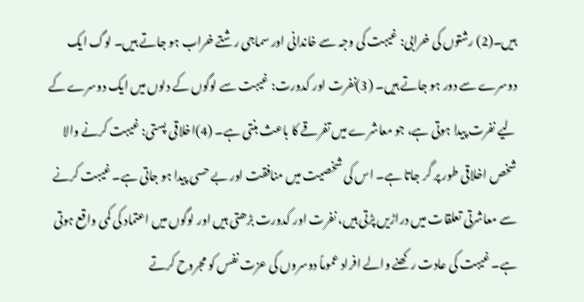ہیں۔(2) رشتوں کی خرابی: غیبت کی وجہ سے خاندانی اور سماجی رشتے خراب ہو جاتے ہیں۔ لوگ ایک دوسرے سے دور ہو جاتے ہیں۔ (3)نفرت اور کدورت: غیبت سے لوگوں کے دلوں میں ایک دوسرے کے لیے نفرت پیدا ہوتی ہے، جو معاشرے میں تفرقے کا باعث بنتی ہے۔ (4)اخلاقی پستی: غیبت کرنے والا شخص اخلاقی طور پر گر جاتا ہے۔ اس کی شخصیت میں منافقت اور بے حسی پیدا ہو جاتی ہے۔ غیبت کرنے سے معاشرتی تعلقات میں دراڑیں پڑتی ہیں، نفرت اور کدورت بڑھتی ہیں اور لوگوں میں اعتماد کی کمی واقع ہوتی ہے۔ غیبت کی عادت رکھنے والے افراد عموماً دوسروں کی عزت نفس کو مجروح کرتے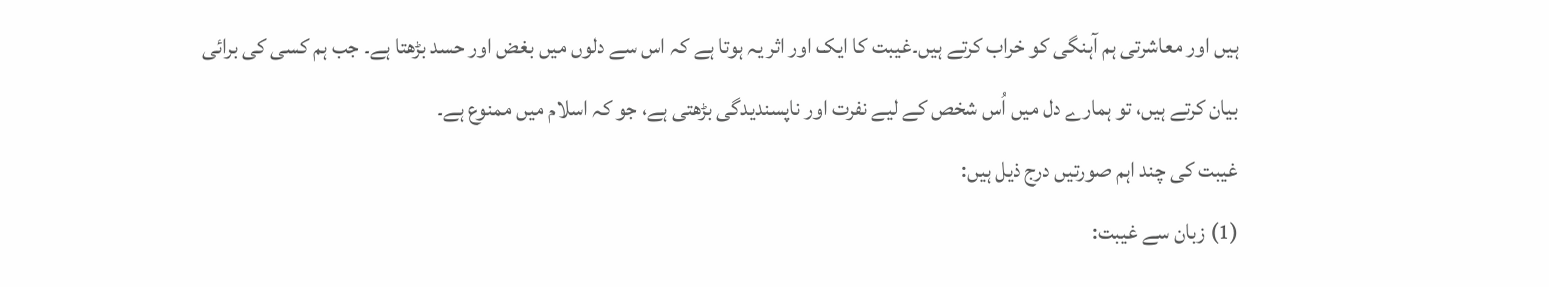ہیں اور معاشرتی ہم آہنگی کو خراب کرتے ہیں۔غیبت کا ایک اور اثر یہ ہوتا ہے کہ اس سے دلوں میں بغض اور حسد بڑھتا ہے۔ جب ہم کسی کی برائی بیان کرتے ہیں، تو ہمارے دل میں اُس شخص کے لیے نفرت اور ناپسندیدگی بڑھتی ہے، جو کہ اسلام میں ممنوع ہے۔
غیبت کی چند اہم صورتیں درج ذیل ہیں:
(1) زبان سے غیبت: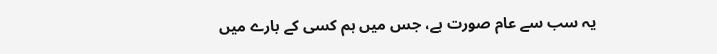یہ سب سے عام صورت ہے، جس میں ہم کسی کے بارے میں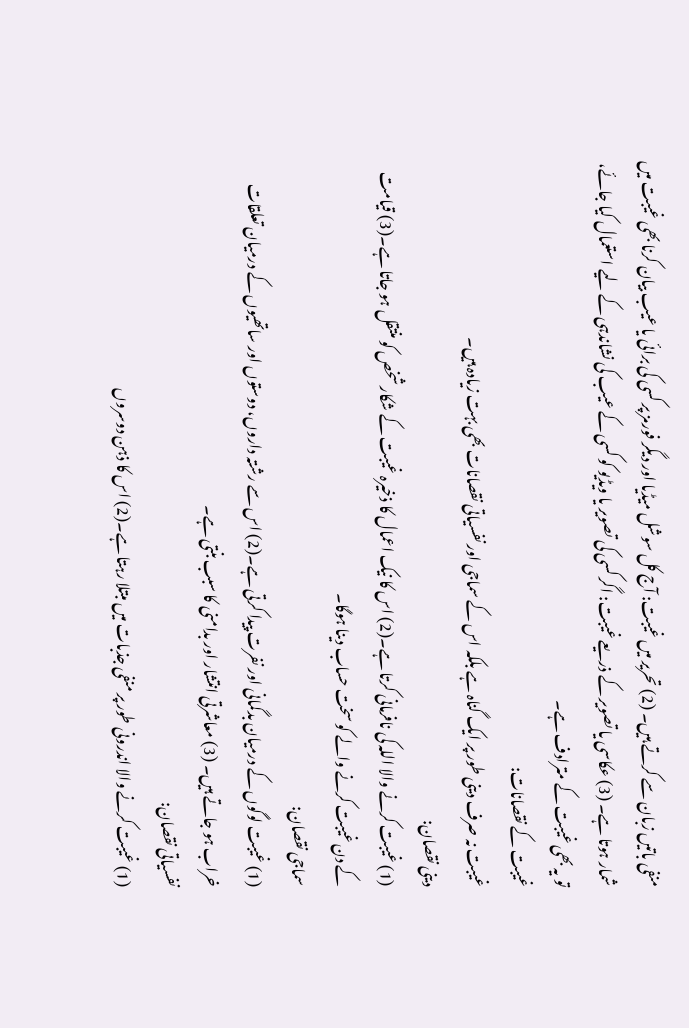منفی باتیں زبان سے کرتے ہیں۔ (2) تحریر میں غیبت: آج کل سوشل میڈیا اور دیگر فورمز پر کسی کی برائی یا عیب بیان کرنا بھی غیبت میں شمار ہوتا ہے۔ (3) عکاسی یا تصویر کے ذریعے غیبت: اگر کسی کی تصویر یا ویڈیو کو کسی کے عیب کی نشاندہی کے لیے استعمال کیا جائے، تو یہ بھی غیبت کے مترادف ہے۔
غیبت کے نقصانات:
غیبت نہ صرف دینی طور پر ایک گناہ ہے بلکہ اس کے سماجی اور نفسیاتی نقصانات بھی بہت زیادہ ہیں۔
دینی نقصان:
(1) غیبت کرنے والا اللہ کی نافرمانی کرتا ہے۔(2) اس کا نیک اعمال کا ذخیرہ غیبت کے شکار شخص کو منتقل ہو جاتا ہے۔(3) قیامت کے دن غیبت کرنے والے کو سخت حساب دینا ہوگا۔
سماجی نقصان:
(1) غیبت لوگوں کے درمیان بدگمانی اور نفرت پیدا کرتی ہے۔(2) اس سے رشتہ داروں، دوستوں اور ساتھیوں کے درمیان تعلقات خراب ہو جاتے ہیں۔ (3) معاشرتی انتشار اور بدامنی کا سبب بنتی ہے۔
نفسیاتی نقصان:
(1) غیبت کرنے والا اندرونی طور پر منفی جذبات میں مبتلا رہتا ہے۔(2) اس کا ذہن دوسروں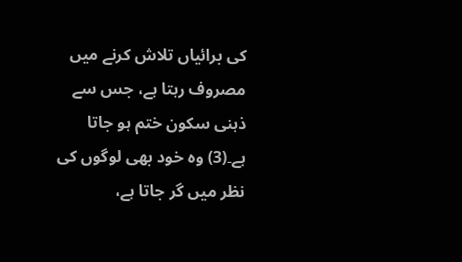کی برائیاں تلاش کرنے میں مصروف رہتا ہے، جس سے ذہنی سکون ختم ہو جاتا ہے۔(3) وہ خود بھی لوگوں کی نظر میں گر جاتا ہے،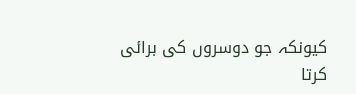کیونکہ جو دوسروں کی برائی کرتا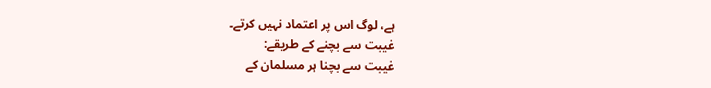ہے، لوگ اس پر اعتماد نہیں کرتے۔
غیبت سے بچنے کے طریقے:
غیبت سے بچنا ہر مسلمان کے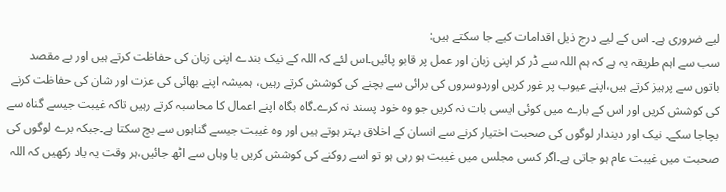لیے ضروری ہے۔ اس کے لیے درج ذیل اقدامات کیے جا سکتے ہیں:
سب سے اہم طریقہ یہ ہے کہ ہم اللہ سے ڈر کر اپنی زبان اور عمل پر قابو پائیں۔اس لئے کہ اللہ کے نیک بندے اپنی زبان کی حفاظت کرتے ہیں اور بے مقصد باتوں سے پرہیز کرتے ہیں،اپنے عیوب پر غور کریں اوردوسروں کی برائی سے بچنے کی کوشش کرتے رہیں، ہمیشہ اپنے بھائی کی عزت اور شان کی حفاظت کرنے کی کوشش کریں اور اس کے بارے میں کوئی ایسی بات نہ کریں جو وہ خود پسند نہ کرے۔گاہ بگاہ اپنے اعمال کا محاسبہ کرتے رہیں تاکہ غیبت جیسے گناہ سے بچاجا سکے۔ نیک اور دیندار لوگوں کی صحبت اختیار کرنے سے انسان کے اخلاق بہتر ہوتے ہیں اور وہ غیبت جیسے گناہوں سے بچ سکتا ہے۔جبکہ برے لوگوں کی صحبت میں غیبت عام ہو جاتی ہے۔اگر کسی مجلس میں غیبت ہو رہی ہو تو اسے روکنے کی کوشش کریں یا وہاں سے اٹھ جائیں،ہر وقت یہ یاد رکھیں کہ اللہ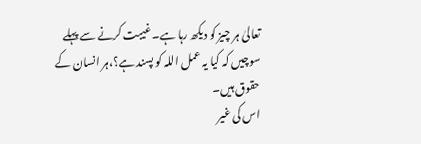تعالیٰ ہر چیز کو دیکھ رہا ہے۔ غیبت کرنے سے پہلے سوچیں کہ کیا یہ عمل اللہ کو پسند ہے؟،ہر انسان کے حقوق ہیں۔
اس کی غیر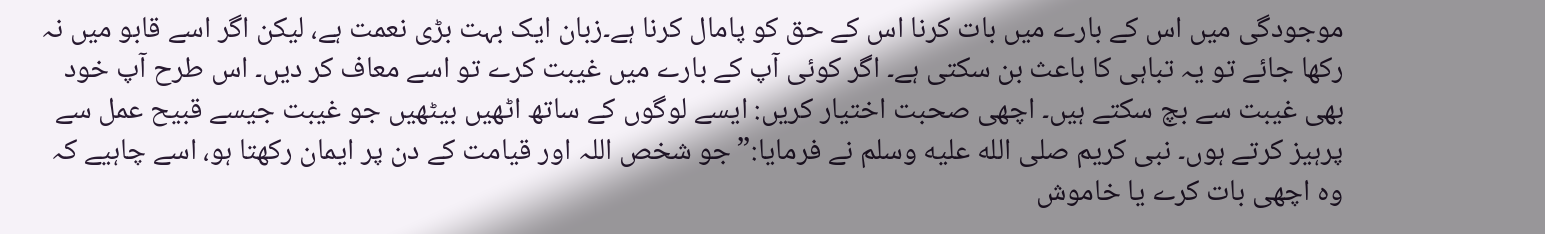موجودگی میں اس کے بارے میں بات کرنا اس کے حق کو پامال کرنا ہے۔زبان ایک بہت بڑی نعمت ہے، لیکن اگر اسے قابو میں نہ رکھا جائے تو یہ تباہی کا باعث بن سکتی ہے۔ اگر کوئی آپ کے بارے میں غیبت کرے تو اسے معاف کر دیں۔ اس طرح آپ خود بھی غیبت سے بچ سکتے ہیں۔ اچھی صحبت اختیار کریں: ایسے لوگوں کے ساتھ اٹھیں بیٹھیں جو غیبت جیسے قبیح عمل سے پرہیز کرتے ہوں۔ نبی کریم صلى الله عليه وسلم نے فرمایا:”جو شخص اللہ اور قیامت کے دن پر ایمان رکھتا ہو، اسے چاہیے کہ وہ اچھی بات کرے یا خاموش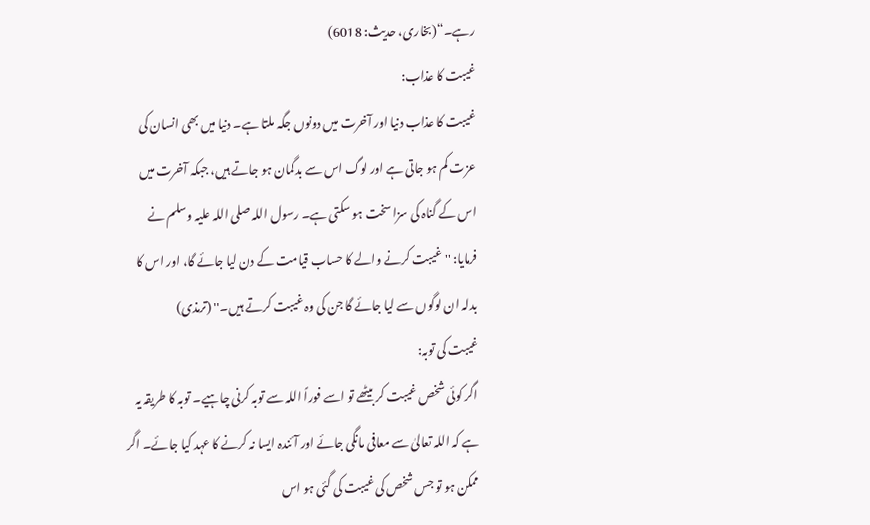رہے۔“(بخاری، حدیث: 6018)
غیبت کا عذاب:
غیبت کا عذاب دنیا اور آخرت میں دونوں جگہ ملتا ہے۔ دنیا میں بھی انسان کی عزت کم ہو جاتی ہے اور لوگ اس سے بدگمان ہو جاتے ہیں، جبکہ آخرت میں اس کے گناہ کی سزا سخت ہو سکتی ہے۔ رسول اللہ صلی اللہ علیہ وسلم نے فرمایا: ''غیبت کرنے والے کا حساب قیامت کے دن لیا جائے گا، اور اس کا بدلہ ان لوگوں سے لیا جائے گا جن کی وہ غیبت کرتے ہیں۔'' (ترمذی)
غیبت کی توبہ:
اگر کوئی شخص غیبت کر بیٹھے تو اسے فوراً اللہ سے توبہ کرنی چاہیے۔ توبہ کا طریقہ یہ ہے کہ اللہ تعالیٰ سے معافی مانگی جائے اور آئندہ ایسا نہ کرنے کا عہد کیا جائے۔ اگر ممکن ہو تو جس شخص کی غیبت کی گئی ہو اس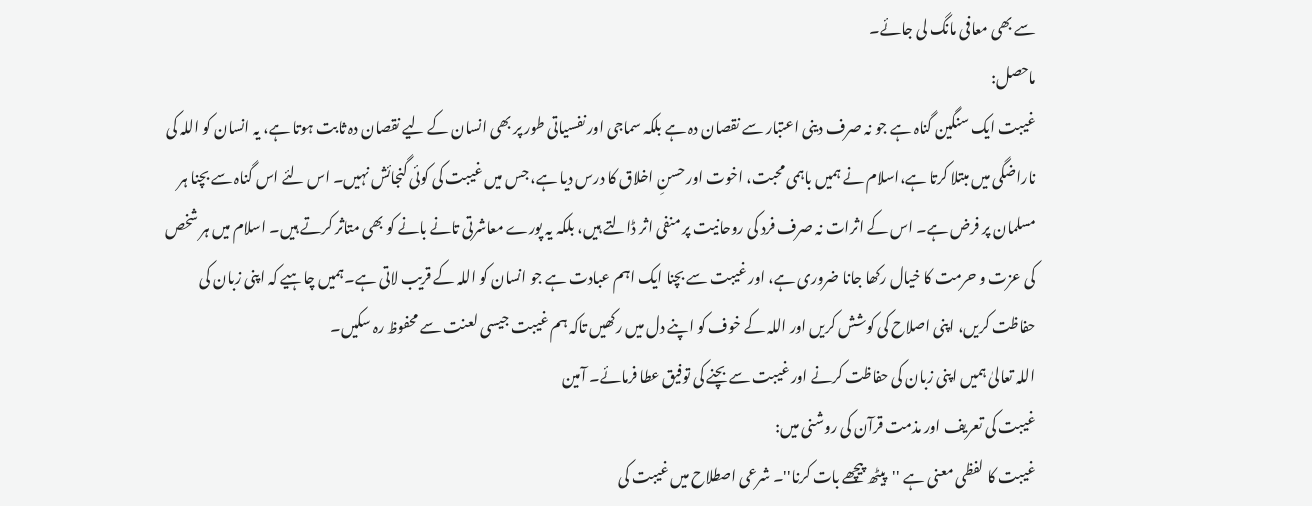سے بھی معافی مانگ لی جائے۔
ماحصل:
غیبت ایک سنگین گناہ ہے جو نہ صرف دینی اعتبار سے نقصان دہ ہے بلکہ سماجی اور نفسیاتی طور پر بھی انسان کے لیے نقصان دہ ثابت ہوتا ہے، یہ انسان کو اللہ کی ناراضگی میں مبتلا کرتا ہے،اسلام نے ہمیں باہمی محبت، اخوت اور حسنِ اخلاق کا درس دیا ہے، جس میں غیبت کی کوئی گنجائش نہیں۔ اس لئے اس گناہ سے بچنا ہر مسلمان پر فرض ہے۔ اس کے اثرات نہ صرف فرد کی روحانیت پر منفی اثر ڈالتے ہیں، بلکہ یہ پورے معاشرتی تانے بانے کو بھی متاثر کرتے ہیں۔ اسلام میں ہر شخص کی عزت و حرمت کا خیال رکھا جانا ضروری ہے، اور غیبت سے بچنا ایک اہم عبادت ہے جو انسان کو اللہ کے قریب لاتی ہے۔ہمیں چاہیے کہ اپنی زبان کی حفاظت کریں، اپنی اصلاح کی کوشش کریں اور اللہ کے خوف کو اپنے دل میں رکھیں تاکہ ہم غیبت جیسی لعنت سے محفوظ رہ سکیں۔
اللہ تعالیٰ ہمیں اپنی زبان کی حفاظت کرنے اور غیبت سے بچنے کی توفیق عطا فرمائے۔ آمین
غیبت کی تعریف اور مذمت قرآن کی روشنی میں:
غیبت کا لفظی معنی ہے ''پیٹھ پیچھے بات کرنا''۔ شرعی اصطلاح میں غیبت کی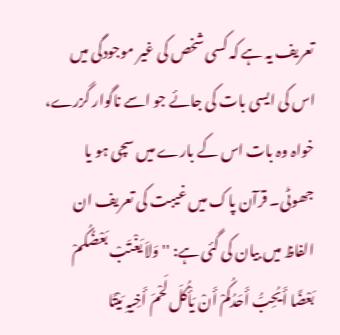تعریف یہ ہے کہ کسی شخص کی غیر موجودگی میں اس کی ایسی بات کی جائے جو اسے ناگوار گزرے، خواہ وہ بات اس کے بارے میں سچی ہو یا جھوٹی۔ قرآن پاک میں غیبت کی تعریف ان الفاظ میں بیان کی گئی ہے: ''وَلاَ یَغْتَبْ بَعْضُکُمْ بَعْضًا أَیُحِبُّ أَحَدُکُمْ أَنْ یَأْکُلَ لَحْمَ أَخِیہِ مَیْتًا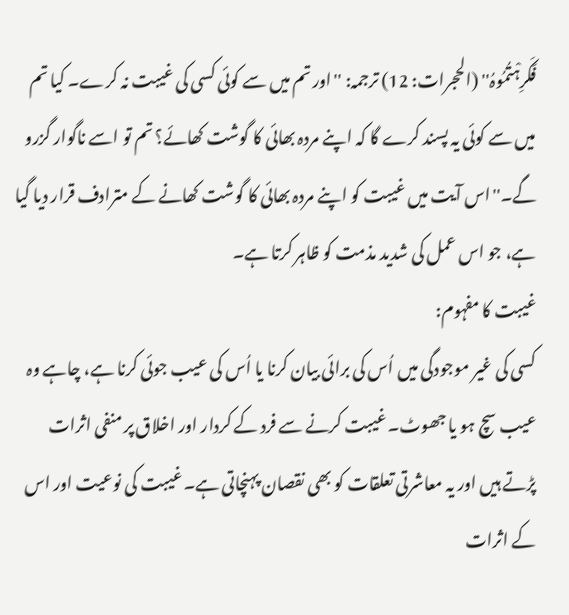فَکَرِہْتُمُوہُ'' (الحجرات: 12) ترجمہ: ''اور تم میں سے کوئی کسی کی غیبت نہ کرے۔ کیا تم میں سے کوئی یہ پسند کرے گا کہ اپنے مردہ بھائی کا گوشت کھائے؟ تم تو اسے ناگوار گزرو گے۔''اس آیت میں غیبت کو اپنے مردہ بھائی کا گوشت کھانے کے مترادف قرار دیا گیا ہے، جو اس عمل کی شدید مذمت کو ظاہر کرتا ہے۔
غیبت کا مفہوم:
کسی کی غیر موجودگی میں اُس کی برائی بیان کرنا یا اُس کی عیب جوئی کرنا ہے، چاہے وہ عیب سچ ہو یا جھوٹ۔ غیبت کرنے سے فرد کے کردار اور اخلاق پر منفی اثرات پڑتے ہیں اور یہ معاشرتی تعلقات کو بھی نقصان پہنچاتی ہے۔ غیبت کی نوعیت اور اس کے اثرات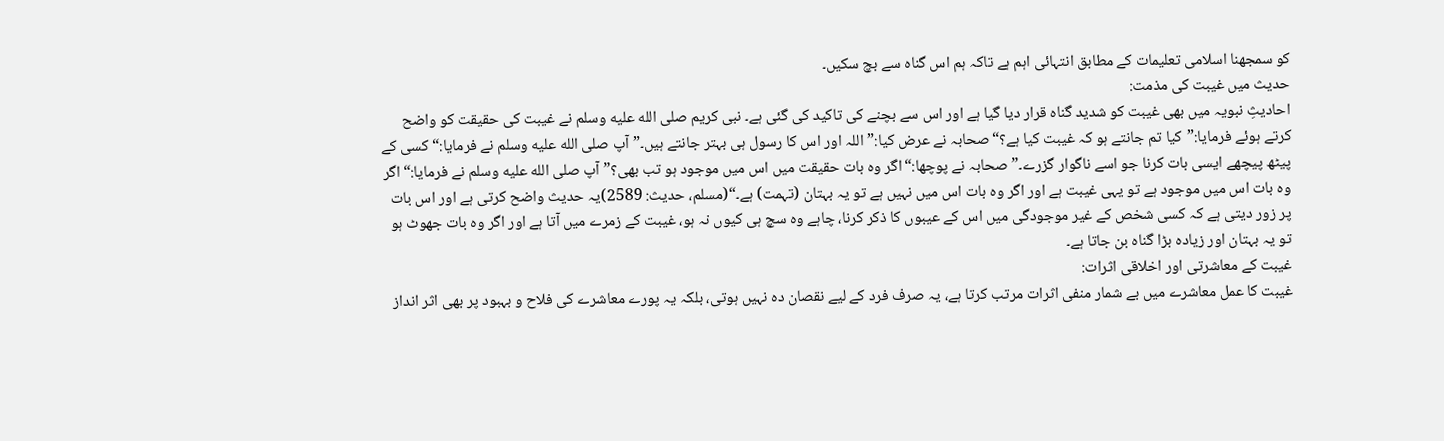کو سمجھنا اسلامی تعلیمات کے مطابق انتہائی اہم ہے تاکہ ہم اس گناہ سے بچ سکیں۔
حدیث میں غیبت کی مذمت:
احادیثِ نبویہ میں بھی غیبت کو شدید گناہ قرار دیا گیا ہے اور اس سے بچنے کی تاکید کی گئی ہے۔ نبی کریم صلى الله عليه وسلم نے غیبت کی حقیقت کو واضح کرتے ہوئے فرمایا:”کیا تم جانتے ہو کہ غیبت کیا ہے؟“صحابہ نے عرض کیا:”اللہ اور اس کا رسول ہی بہتر جانتے ہیں۔”آپ صلى الله عليه وسلم نے فرمایا:“کسی کے پیٹھ پیچھے ایسی بات کرنا جو اسے ناگوار گزرے۔”صحابہ نے پوچھا:“اگر وہ بات حقیقت میں اس میں موجود ہو تب بھی؟”آپ صلى الله عليه وسلم نے فرمایا:“اگر وہ بات اس میں موجود ہے تو یہی غیبت ہے اور اگر وہ بات اس میں نہیں ہے تو یہ بہتان (تہمت) ہے۔“(مسلم، حدیث: 2589)یہ حدیث واضح کرتی ہے اور اس بات پر زور دیتی ہے کہ کسی شخص کے غیر موجودگی میں اس کے عیبوں کا ذکر کرنا، چاہے وہ سچ ہی کیوں نہ ہو، غیبت کے زمرے میں آتا ہے اور اگر وہ بات جھوٹ ہو تو یہ بہتان اور زیادہ بڑا گناہ بن جاتا ہے۔
غیبت کے معاشرتی اور اخلاقی اثرات:
غیبت کا عمل معاشرے میں بے شمار منفی اثرات مرتب کرتا ہے، یہ صرف فرد کے لیے نقصان دہ نہیں ہوتی، بلکہ یہ پورے معاشرے کی فلاح و بہبود پر بھی اثر انداز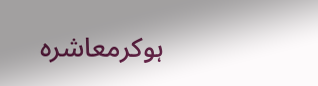ہوکرمعاشرہ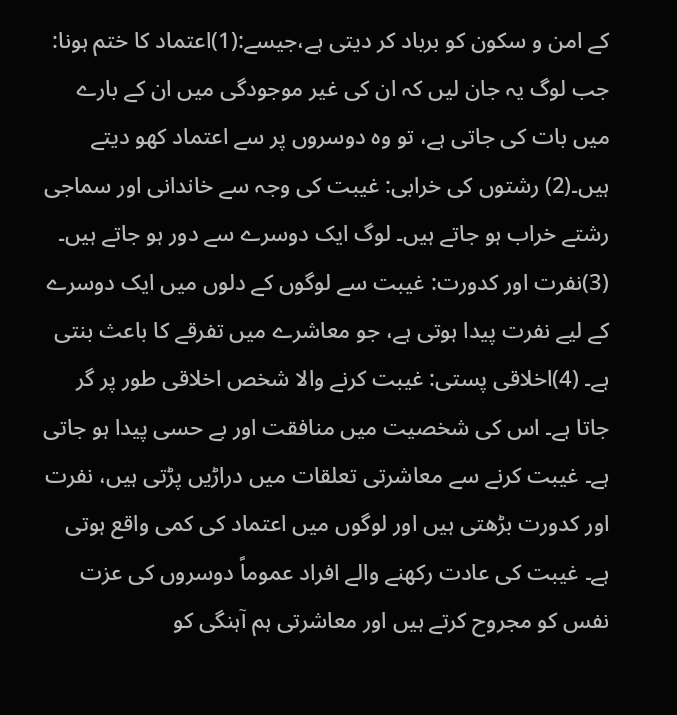کے امن و سکون کو برباد کر دیتی ہے،جیسے:(1)اعتماد کا ختم ہونا: جب لوگ یہ جان لیں کہ ان کی غیر موجودگی میں ان کے بارے میں بات کی جاتی ہے، تو وہ دوسروں پر سے اعتماد کھو دیتے ہیں۔(2) رشتوں کی خرابی: غیبت کی وجہ سے خاندانی اور سماجی رشتے خراب ہو جاتے ہیں۔ لوگ ایک دوسرے سے دور ہو جاتے ہیں۔ (3)نفرت اور کدورت: غیبت سے لوگوں کے دلوں میں ایک دوسرے کے لیے نفرت پیدا ہوتی ہے، جو معاشرے میں تفرقے کا باعث بنتی ہے۔ (4)اخلاقی پستی: غیبت کرنے والا شخص اخلاقی طور پر گر جاتا ہے۔ اس کی شخصیت میں منافقت اور بے حسی پیدا ہو جاتی ہے۔ غیبت کرنے سے معاشرتی تعلقات میں دراڑیں پڑتی ہیں، نفرت اور کدورت بڑھتی ہیں اور لوگوں میں اعتماد کی کمی واقع ہوتی ہے۔ غیبت کی عادت رکھنے والے افراد عموماً دوسروں کی عزت نفس کو مجروح کرتے ہیں اور معاشرتی ہم آہنگی کو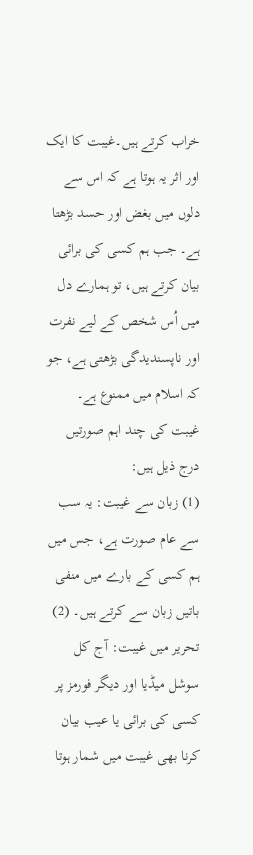خراب کرتے ہیں۔غیبت کا ایک اور اثر یہ ہوتا ہے کہ اس سے دلوں میں بغض اور حسد بڑھتا ہے۔ جب ہم کسی کی برائی بیان کرتے ہیں، تو ہمارے دل میں اُس شخص کے لیے نفرت اور ناپسندیدگی بڑھتی ہے، جو کہ اسلام میں ممنوع ہے۔
غیبت کی چند اہم صورتیں درج ذیل ہیں:
(1) زبان سے غیبت: یہ سب سے عام صورت ہے، جس میں ہم کسی کے بارے میں منفی باتیں زبان سے کرتے ہیں۔ (2) تحریر میں غیبت: آج کل سوشل میڈیا اور دیگر فورمز پر کسی کی برائی یا عیب بیان کرنا بھی غیبت میں شمار ہوتا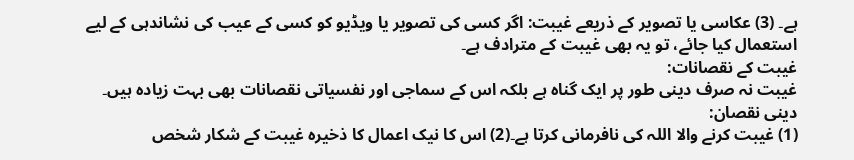ہے۔ (3) عکاسی یا تصویر کے ذریعے غیبت: اگر کسی کی تصویر یا ویڈیو کو کسی کے عیب کی نشاندہی کے لیے استعمال کیا جائے، تو یہ بھی غیبت کے مترادف ہے۔
غیبت کے نقصانات:
غیبت نہ صرف دینی طور پر ایک گناہ ہے بلکہ اس کے سماجی اور نفسیاتی نقصانات بھی بہت زیادہ ہیں۔
دینی نقصان:
(1) غیبت کرنے والا اللہ کی نافرمانی کرتا ہے۔(2) اس کا نیک اعمال کا ذخیرہ غیبت کے شکار شخص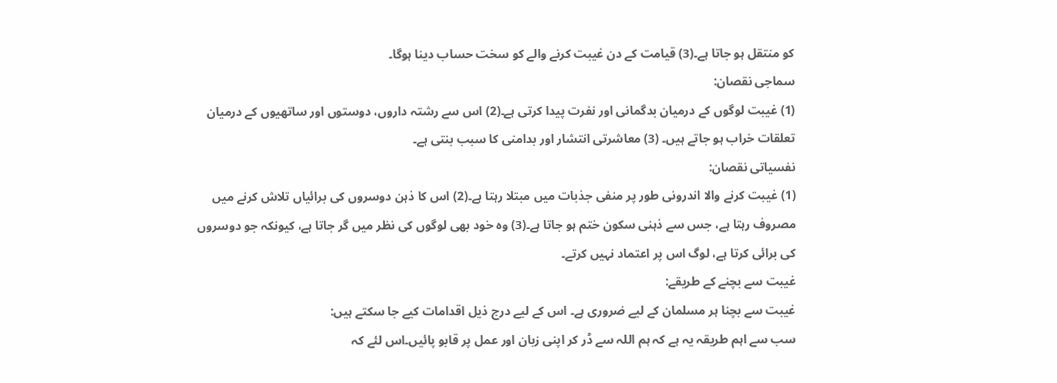کو منتقل ہو جاتا ہے۔(3) قیامت کے دن غیبت کرنے والے کو سخت حساب دینا ہوگا۔
سماجی نقصان:
(1) غیبت لوگوں کے درمیان بدگمانی اور نفرت پیدا کرتی ہے۔(2) اس سے رشتہ داروں، دوستوں اور ساتھیوں کے درمیان تعلقات خراب ہو جاتے ہیں۔ (3) معاشرتی انتشار اور بدامنی کا سبب بنتی ہے۔
نفسیاتی نقصان:
(1) غیبت کرنے والا اندرونی طور پر منفی جذبات میں مبتلا رہتا ہے۔(2) اس کا ذہن دوسروں کی برائیاں تلاش کرنے میں مصروف رہتا ہے، جس سے ذہنی سکون ختم ہو جاتا ہے۔(3) وہ خود بھی لوگوں کی نظر میں گر جاتا ہے، کیونکہ جو دوسروں کی برائی کرتا ہے، لوگ اس پر اعتماد نہیں کرتے۔
غیبت سے بچنے کے طریقے:
غیبت سے بچنا ہر مسلمان کے لیے ضروری ہے۔ اس کے لیے درج ذیل اقدامات کیے جا سکتے ہیں:
سب سے اہم طریقہ یہ ہے کہ ہم اللہ سے ڈر کر اپنی زبان اور عمل پر قابو پائیں۔اس لئے کہ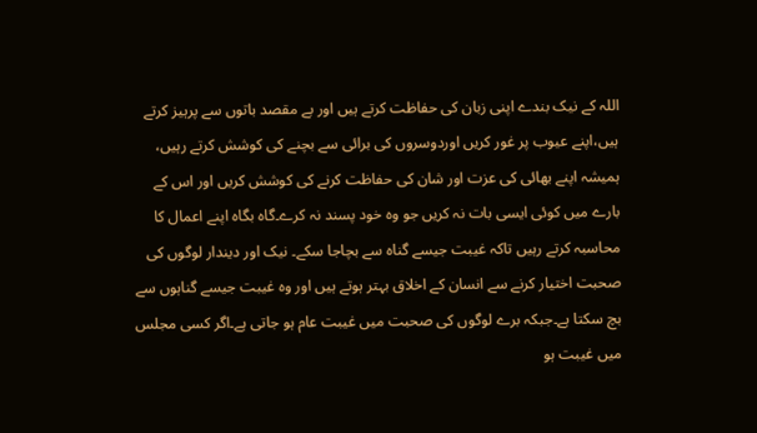اللہ کے نیک بندے اپنی زبان کی حفاظت کرتے ہیں اور بے مقصد باتوں سے پرہیز کرتے ہیں،اپنے عیوب پر غور کریں اوردوسروں کی برائی سے بچنے کی کوشش کرتے رہیں، ہمیشہ اپنے بھائی کی عزت اور شان کی حفاظت کرنے کی کوشش کریں اور اس کے بارے میں کوئی ایسی بات نہ کریں جو وہ خود پسند نہ کرے۔گاہ بگاہ اپنے اعمال کا محاسبہ کرتے رہیں تاکہ غیبت جیسے گناہ سے بچاجا سکے۔ نیک اور دیندار لوگوں کی صحبت اختیار کرنے سے انسان کے اخلاق بہتر ہوتے ہیں اور وہ غیبت جیسے گناہوں سے بچ سکتا ہے۔جبکہ برے لوگوں کی صحبت میں غیبت عام ہو جاتی ہے۔اگر کسی مجلس میں غیبت ہو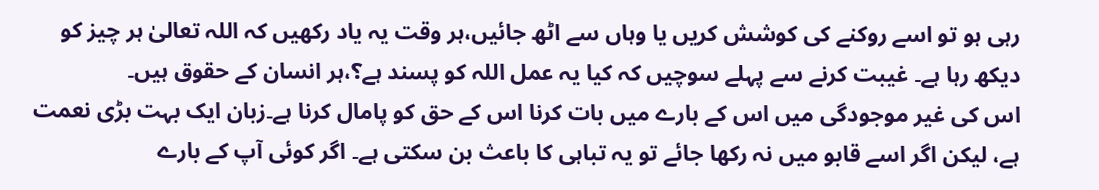رہی ہو تو اسے روکنے کی کوشش کریں یا وہاں سے اٹھ جائیں،ہر وقت یہ یاد رکھیں کہ اللہ تعالیٰ ہر چیز کو دیکھ رہا ہے۔ غیبت کرنے سے پہلے سوچیں کہ کیا یہ عمل اللہ کو پسند ہے؟،ہر انسان کے حقوق ہیں۔
اس کی غیر موجودگی میں اس کے بارے میں بات کرنا اس کے حق کو پامال کرنا ہے۔زبان ایک بہت بڑی نعمت ہے، لیکن اگر اسے قابو میں نہ رکھا جائے تو یہ تباہی کا باعث بن سکتی ہے۔ اگر کوئی آپ کے بارے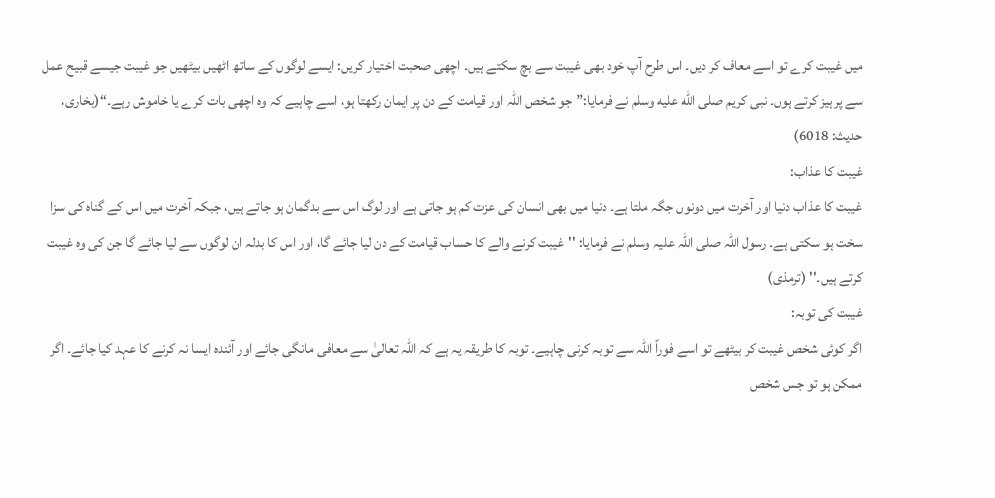میں غیبت کرے تو اسے معاف کر دیں۔ اس طرح آپ خود بھی غیبت سے بچ سکتے ہیں۔ اچھی صحبت اختیار کریں: ایسے لوگوں کے ساتھ اٹھیں بیٹھیں جو غیبت جیسے قبیح عمل سے پرہیز کرتے ہوں۔ نبی کریم صلى الله عليه وسلم نے فرمایا:”جو شخص اللہ اور قیامت کے دن پر ایمان رکھتا ہو، اسے چاہیے کہ وہ اچھی بات کرے یا خاموش رہے۔“(بخاری، حدیث: 6018)
غیبت کا عذاب:
غیبت کا عذاب دنیا اور آخرت میں دونوں جگہ ملتا ہے۔ دنیا میں بھی انسان کی عزت کم ہو جاتی ہے اور لوگ اس سے بدگمان ہو جاتے ہیں، جبکہ آخرت میں اس کے گناہ کی سزا سخت ہو سکتی ہے۔ رسول اللہ صلی اللہ علیہ وسلم نے فرمایا: ''غیبت کرنے والے کا حساب قیامت کے دن لیا جائے گا، اور اس کا بدلہ ان لوگوں سے لیا جائے گا جن کی وہ غیبت کرتے ہیں۔'' (ترمذی)
غیبت کی توبہ:
اگر کوئی شخص غیبت کر بیٹھے تو اسے فوراً اللہ سے توبہ کرنی چاہیے۔ توبہ کا طریقہ یہ ہے کہ اللہ تعالیٰ سے معافی مانگی جائے اور آئندہ ایسا نہ کرنے کا عہد کیا جائے۔ اگر ممکن ہو تو جس شخص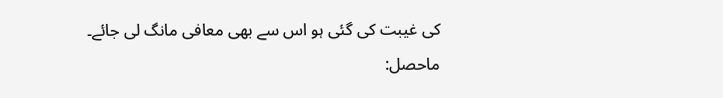کی غیبت کی گئی ہو اس سے بھی معافی مانگ لی جائے۔
ماحصل: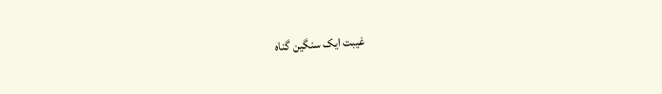غیبت ایک سنگین گناہ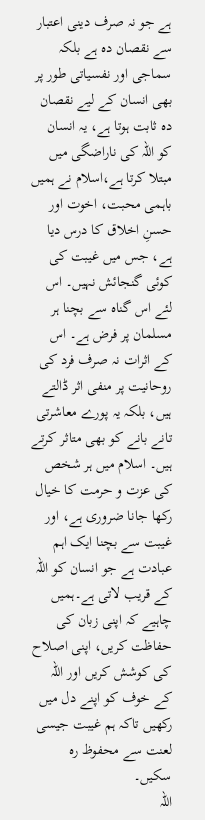ہے جو نہ صرف دینی اعتبار سے نقصان دہ ہے بلکہ سماجی اور نفسیاتی طور پر بھی انسان کے لیے نقصان دہ ثابت ہوتا ہے، یہ انسان کو اللہ کی ناراضگی میں مبتلا کرتا ہے،اسلام نے ہمیں باہمی محبت، اخوت اور حسنِ اخلاق کا درس دیا ہے، جس میں غیبت کی کوئی گنجائش نہیں۔ اس لئے اس گناہ سے بچنا ہر مسلمان پر فرض ہے۔ اس کے اثرات نہ صرف فرد کی روحانیت پر منفی اثر ڈالتے ہیں، بلکہ یہ پورے معاشرتی تانے بانے کو بھی متاثر کرتے ہیں۔ اسلام میں ہر شخص کی عزت و حرمت کا خیال رکھا جانا ضروری ہے، اور غیبت سے بچنا ایک اہم عبادت ہے جو انسان کو اللہ کے قریب لاتی ہے۔ہمیں چاہیے کہ اپنی زبان کی حفاظت کریں، اپنی اصلاح کی کوشش کریں اور اللہ کے خوف کو اپنے دل میں رکھیں تاکہ ہم غیبت جیسی لعنت سے محفوظ رہ سکیں۔
اللہ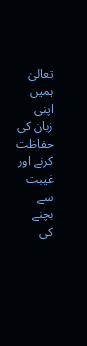تعالیٰ ہمیں اپنی زبان کی حفاظت کرنے اور غیبت سے بچنے کی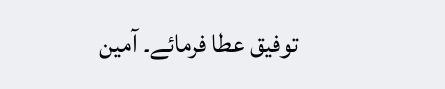توفیق عطا فرمائے۔ آمین